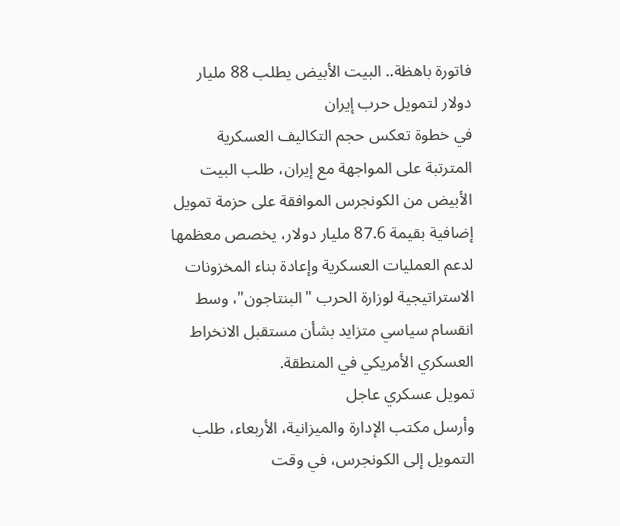فاتورة باهظة.. البيت الأبيض يطلب 88 مليار دولار لتمويل حرب إيران
في خطوة تعكس حجم التكاليف العسكرية المترتبة على المواجهة مع إيران، طلب البيت الأبيض من الكونجرس الموافقة على حزمة تمويل إضافية بقيمة 87.6 مليار دولار، يخصص معظمها لدعم العمليات العسكرية وإعادة بناء المخزونات الاستراتيجية لوزارة الحرب "البنتاجون"، وسط انقسام سياسي متزايد بشأن مستقبل الانخراط العسكري الأمريكي في المنطقة.
تمويل عسكري عاجل
وأرسل مكتب الإدارة والميزانية، الأربعاء، طلب التمويل إلى الكونجرس، في وقت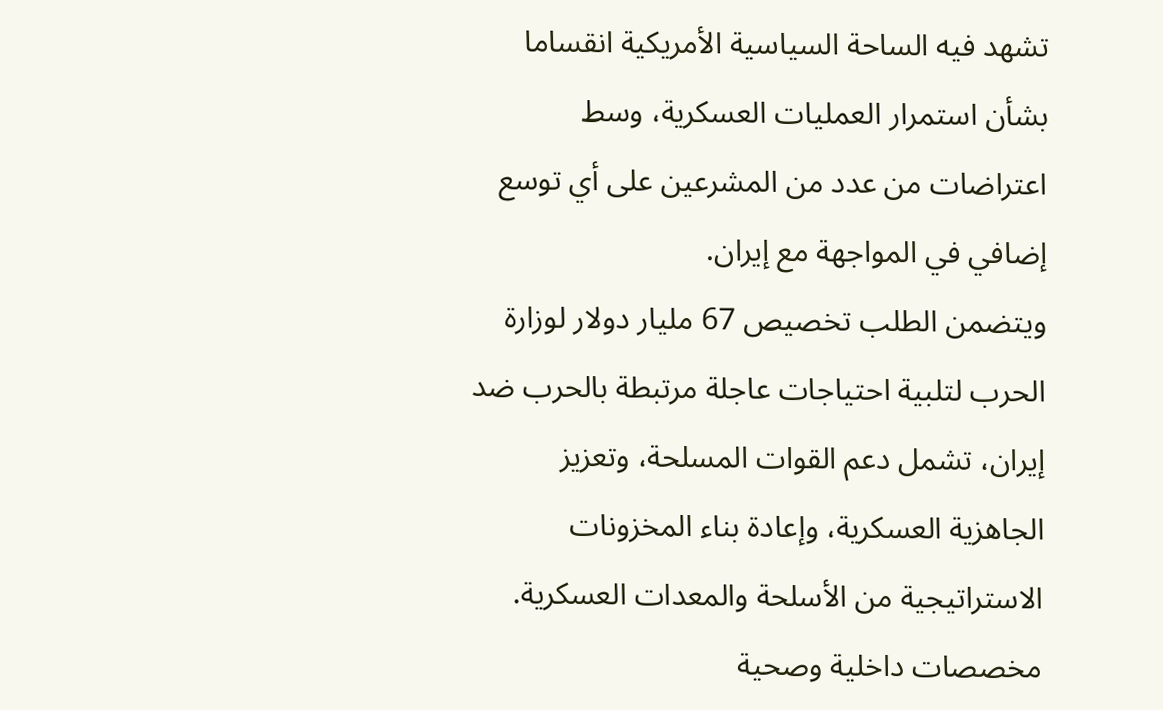تشهد فيه الساحة السياسية الأمريكية انقساما بشأن استمرار العمليات العسكرية، وسط اعتراضات من عدد من المشرعين على أي توسع إضافي في المواجهة مع إيران.
ويتضمن الطلب تخصيص 67 مليار دولار لوزارة الحرب لتلبية احتياجات عاجلة مرتبطة بالحرب ضد إيران، تشمل دعم القوات المسلحة، وتعزيز الجاهزية العسكرية، وإعادة بناء المخزونات الاستراتيجية من الأسلحة والمعدات العسكرية.
مخصصات داخلية وصحية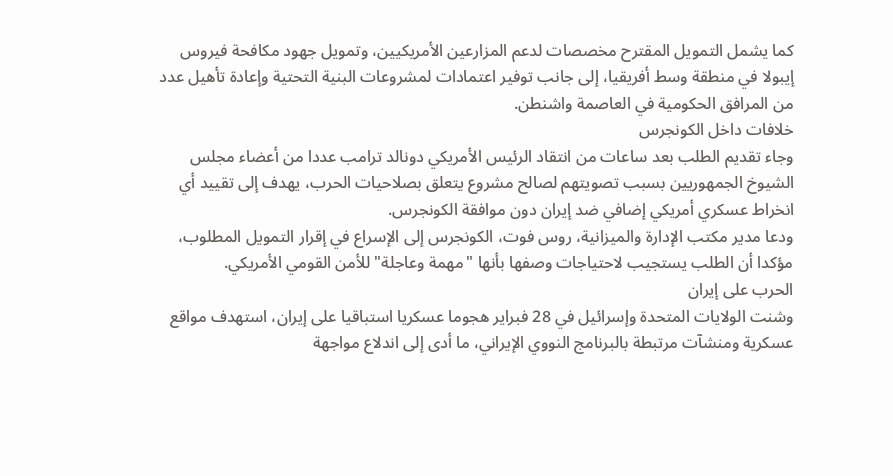كما يشمل التمويل المقترح مخصصات لدعم المزارعين الأمريكيين، وتمويل جهود مكافحة فيروس إيبولا في منطقة وسط أفريقيا، إلى جانب توفير اعتمادات لمشروعات البنية التحتية وإعادة تأهيل عدد من المرافق الحكومية في العاصمة واشنطن.
خلافات داخل الكونجرس
وجاء تقديم الطلب بعد ساعات من انتقاد الرئيس الأمريكي دونالد ترامب عددا من أعضاء مجلس الشيوخ الجمهوريين بسبب تصويتهم لصالح مشروع يتعلق بصلاحيات الحرب، يهدف إلى تقييد أي انخراط عسكري أمريكي إضافي ضد إيران دون موافقة الكونجرس.
ودعا مدير مكتب الإدارة والميزانية، روس فوت، الكونجرس إلى الإسراع في إقرار التمويل المطلوب، مؤكدا أن الطلب يستجيب لاحتياجات وصفها بأنها "مهمة وعاجلة" للأمن القومي الأمريكي.
الحرب على إيران
وشنت الولايات المتحدة وإسرائيل في 28 فبراير هجوما عسكريا استباقيا على إيران، استهدف مواقع عسكرية ومنشآت مرتبطة بالبرنامج النووي الإيراني، ما أدى إلى اندلاع مواجهة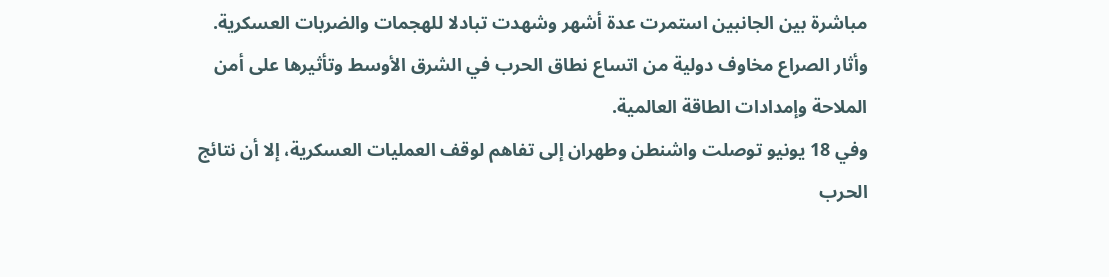مباشرة بين الجانبين استمرت عدة أشهر وشهدت تبادلا للهجمات والضربات العسكرية.
وأثار الصراع مخاوف دولية من اتساع نطاق الحرب في الشرق الأوسط وتأثيرها على أمن الملاحة وإمدادات الطاقة العالمية.
وفي 18 يونيو توصلت واشنطن وطهران إلى تفاهم لوقف العمليات العسكرية، إلا أن نتائج الحرب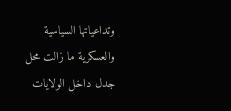وتداعياتها السياسية والعسكرية ما زالت محل جدل داخل الولايات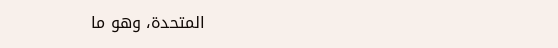المتحدة، وهو ما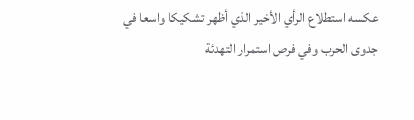عكسه استطلاع الرأي الأخير الذي أظهر تشكيكا واسعا في جدوى الحرب وفي فرص استمرار التهدئة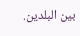بين البلدين.